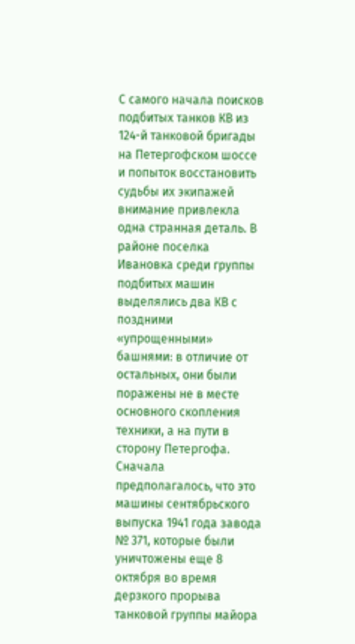С самого начала поисков подбитых танков КВ из 124-й танковой бригады на Петергофском шоссе и попыток восстановить судьбы их экипажей внимание привлекла одна странная деталь. В районе поселка Ивановка среди группы подбитых машин выделялись два КВ с поздними «упрощенными» башнями: в отличие от остальных, они были поражены не в месте основного скопления техники, а на пути в сторону Петергофа. Сначала предполагалось, что это машины сентябрьского выпуска 1941 года завода № 371, которые были уничтожены еще 8 октября во время дерзкого прорыва танковой группы майора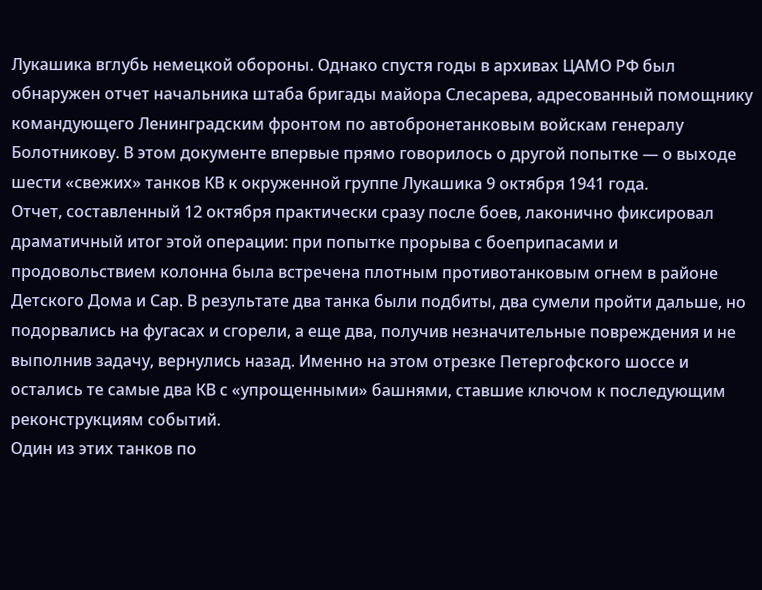Лукашика вглубь немецкой обороны. Однако спустя годы в архивах ЦАМО РФ был обнаружен отчет начальника штаба бригады майора Слесарева, адресованный помощнику командующего Ленинградским фронтом по автобронетанковым войскам генералу Болотникову. В этом документе впервые прямо говорилось о другой попытке — о выходе шести «свежих» танков КВ к окруженной группе Лукашика 9 октября 1941 года.
Отчет, составленный 12 октября практически сразу после боев, лаконично фиксировал драматичный итог этой операции: при попытке прорыва с боеприпасами и продовольствием колонна была встречена плотным противотанковым огнем в районе Детского Дома и Сар. В результате два танка были подбиты, два сумели пройти дальше, но подорвались на фугасах и сгорели, а еще два, получив незначительные повреждения и не выполнив задачу, вернулись назад. Именно на этом отрезке Петергофского шоссе и остались те самые два КВ с «упрощенными» башнями, ставшие ключом к последующим реконструкциям событий.
Один из этих танков по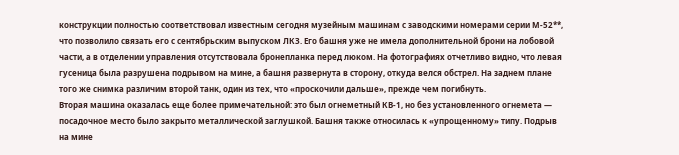конструкции полностью соответствовал известным сегодня музейным машинам с заводскими номерами серии М-52**, что позволило связать его с сентябрьским выпуском ЛКЗ. Его башня уже не имела дополнительной брони на лобовой части, а в отделении управления отсутствовала бронепланка перед люком. На фотографиях отчетливо видно, что левая гусеница была разрушена подрывом на мине, а башня развернута в сторону, откуда велся обстрел. На заднем плане того же снимка различим второй танк, один из тех, что «проскочили дальше», прежде чем погибнуть.
Вторая машина оказалась еще более примечательной: это был огнеметный КВ-1, но без установленного огнемета — посадочное место было закрыто металлической заглушкой. Башня также относилась к «упрощенному» типу. Подрыв на мине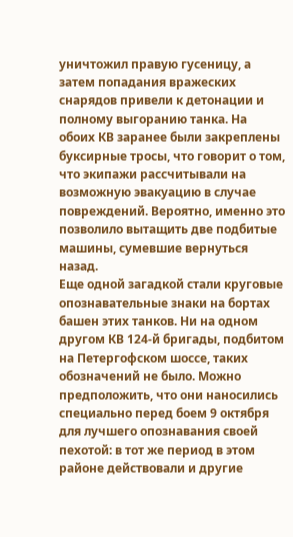уничтожил правую гусеницу, а затем попадания вражеских снарядов привели к детонации и полному выгоранию танка. На обоих КВ заранее были закреплены буксирные тросы, что говорит о том, что экипажи рассчитывали на возможную эвакуацию в случае повреждений. Вероятно, именно это позволило вытащить две подбитые машины, сумевшие вернуться назад.
Еще одной загадкой стали круговые опознавательные знаки на бортах башен этих танков. Ни на одном другом КВ 124-й бригады, подбитом на Петергофском шоссе, таких обозначений не было. Можно предположить, что они наносились специально перед боем 9 октября для лучшего опознавания своей пехотой: в тот же период в этом районе действовали и другие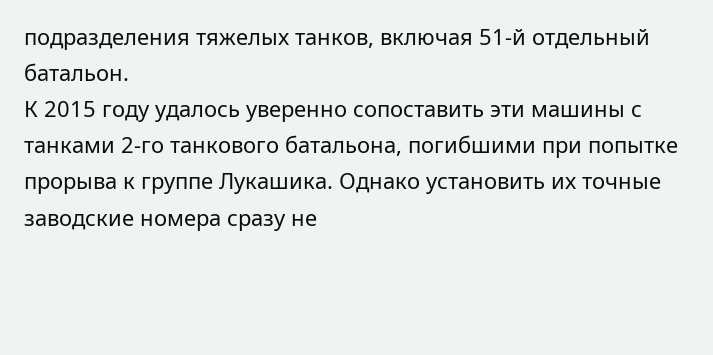подразделения тяжелых танков, включая 51-й отдельный батальон.
К 2015 году удалось уверенно сопоставить эти машины с танками 2-го танкового батальона, погибшими при попытке прорыва к группе Лукашика. Однако установить их точные заводские номера сразу не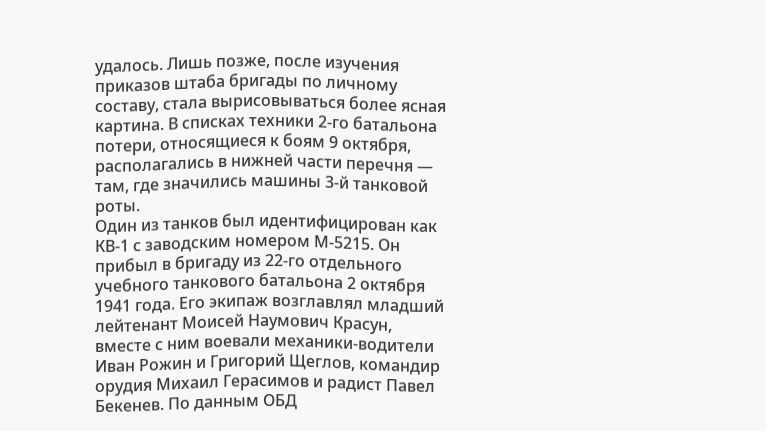удалось. Лишь позже, после изучения приказов штаба бригады по личному составу, стала вырисовываться более ясная картина. В списках техники 2-го батальона потери, относящиеся к боям 9 октября, располагались в нижней части перечня — там, где значились машины 3-й танковой роты.
Один из танков был идентифицирован как КВ-1 с заводским номером М-5215. Он прибыл в бригаду из 22-го отдельного учебного танкового батальона 2 октября 1941 года. Его экипаж возглавлял младший лейтенант Моисей Наумович Красун, вместе с ним воевали механики-водители Иван Рожин и Григорий Щеглов, командир орудия Михаил Герасимов и радист Павел Бекенев. По данным ОБД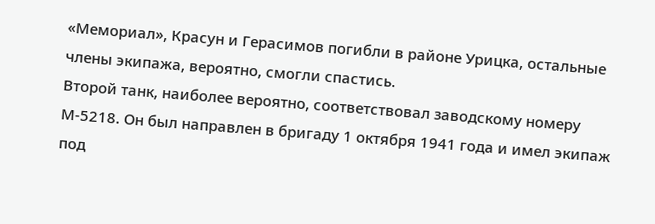«Мемориал», Красун и Герасимов погибли в районе Урицка, остальные члены экипажа, вероятно, смогли спастись.
Второй танк, наиболее вероятно, соответствовал заводскому номеру М-5218. Он был направлен в бригаду 1 октября 1941 года и имел экипаж под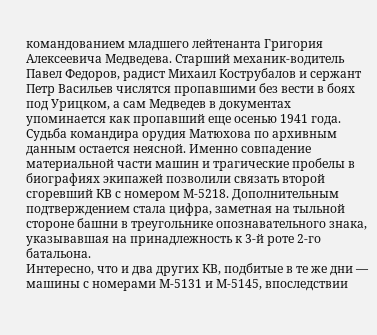командованием младшего лейтенанта Григория Алексеевича Медведева. Старший механик-водитель Павел Федоров, радист Михаил Кострубалов и сержант Петр Васильев числятся пропавшими без вести в боях под Урицком, а сам Медведев в документах упоминается как пропавший еще осенью 1941 года. Судьба командира орудия Матюхова по архивным данным остается неясной. Именно совпадение материальной части машин и трагические пробелы в биографиях экипажей позволили связать второй сгоревший КВ с номером М-5218. Дополнительным подтверждением стала цифра, заметная на тыльной стороне башни в треугольнике опознавательного знака, указывавшая на принадлежность к 3-й роте 2-го батальона.
Интересно, что и два других КВ, подбитые в те же дни — машины с номерами М-5131 и М-5145, впоследствии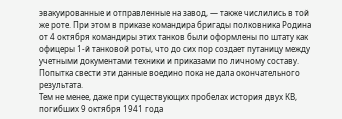эвакуированные и отправленные на завод, — также числились в той же роте. При этом в приказе командира бригады полковника Родина от 4 октября командиры этих танков были оформлены по штату как офицеры 1-й танковой роты, что до сих пор создает путаницу между учетными документами техники и приказами по личному составу. Попытка свести эти данные воедино пока не дала окончательного результата.
Тем не менее, даже при существующих пробелах история двух КВ, погибших 9 октября 1941 года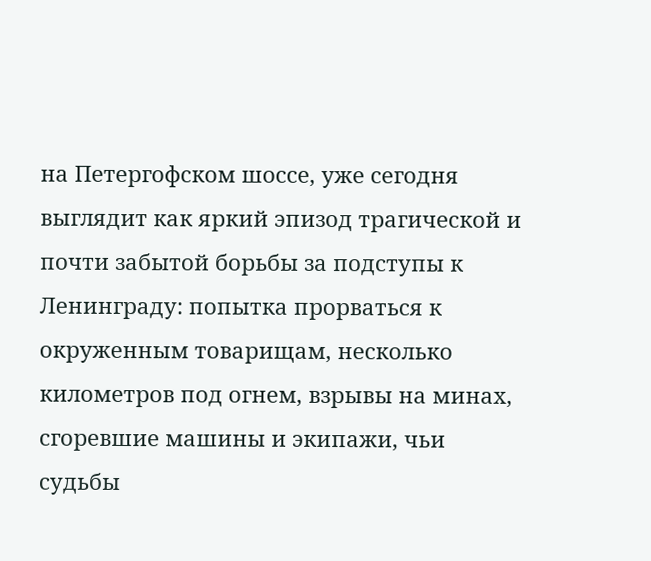на Петергофском шоссе, уже сегодня выглядит как яркий эпизод трагической и почти забытой борьбы за подступы к Ленинграду: попытка прорваться к окруженным товарищам, несколько километров под огнем, взрывы на минах, сгоревшие машины и экипажи, чьи судьбы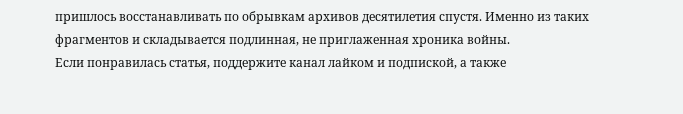пришлось восстанавливать по обрывкам архивов десятилетия спустя. Именно из таких фрагментов и складывается подлинная, не приглаженная хроника войны.
Если понравилась статья, поддержите канал лайком и подпиской, а также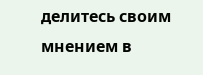делитесь своим мнением в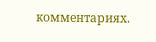комментариях.